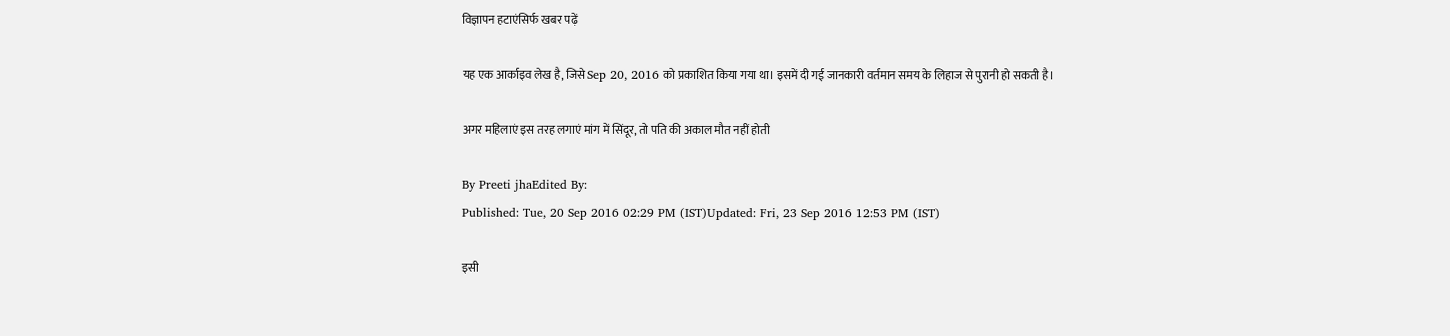विज्ञापन हटाएंसिर्फ खबर पढ़ें

यह एक आर्काइव लेख है, जिसे Sep 20, 2016 को प्रकाशित किया गया था। इसमें दी गई जानकारी वर्तमान समय के लिहाज से पुरानी हो सकती है।

अगर महिलाएं इस तरह लगाएं मांग में सिंदूर, तो पति की अकाल मौत नहीं होती

By Preeti jhaEdited By:
Published: Tue, 20 Sep 2016 02:29 PM (IST)Updated: Fri, 23 Sep 2016 12:53 PM (IST)

इसी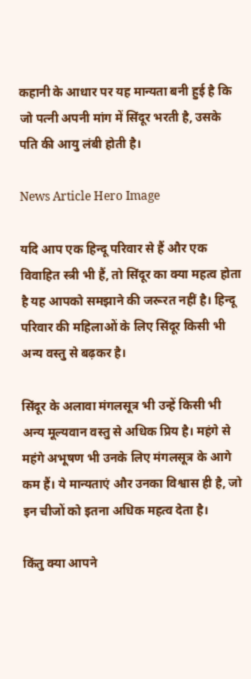कहानी के आधार पर यह मान्यता बनी हुई है कि जो पत्नी अपनी मांग में सिंदूर भरती है, उसके पति की आयु लंबी होती है।

News Article Hero Image

यदि आप एक हिन्दू परिवार से हैं और एक विवाहित स्त्री भी हैं, तो सिंदूर का क्या महत्व होता है यह आपको समझाने की जरूरत नहीं है। हिन्दू परिवार की महिलाओं के लिए सिंदूर किसी भी अन्य वस्तु से बढ़कर है।

सिंदूर के अलावा मंगलसूत्र भी उन्हें किसी भी अन्य मूल्यवान वस्तु से अधिक प्रिय है। महंगे से महंगे अभूषण भी उनके लिए मंगलसूत्र के आगे कम हैं। ये मान्यताएं और उनका विश्वास ही है, जो इन चीजों को इतना अधिक महत्व देता है।

किंतु क्या आपने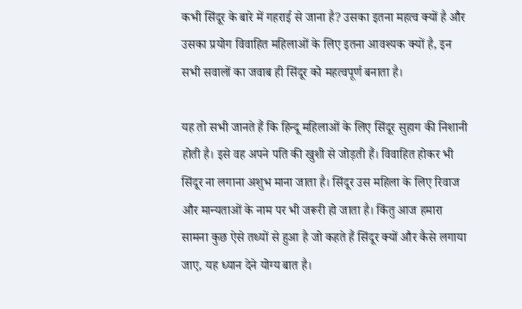कभी सिंदूर के बारे में गहराई से जाना है? उसका इतना महत्व क्यों है और उसका प्रयोग विवाहित महिलाओं के लिए इतना आवश्यक क्यों है, इन सभी सवालों का जवाब ही सिंदूर को महत्वपूर्ण बनाता है।

यह तो सभी जानते हैं कि हिन्दू महिलाओं के लिए सिंदूर सुहाग की निशानी होती है। इसे वह अपने पति की खुशी से जोड़ती हैं। विवाहित होकर भी सिंदूर ना लगाना अशुभ माना जाता है। सिंदूर उस महिला के लिए रिवाज और मान्यताओं के नाम पर भी जरूरी हो जाता है। किंतु आज हमारा सामना कुछ ऐसे तथ्यों से हुआ है जो कहते हैं सिंदूर क्यों और कैसे लगाया जाए, यह ध्यान देने योग्य बात है।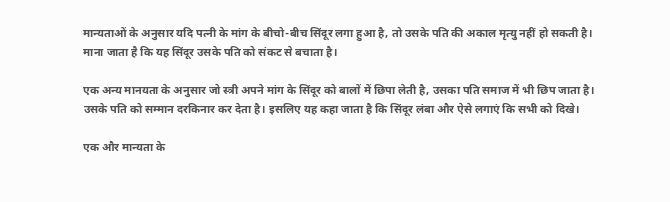मान्यताओं के अनुसार यदि पत्नी के मांग के बीचो-बीच सिंदूर लगा हुआ है, तो उसके पति की अकाल मृत्यु नहीं हो सकती है। माना जाता है कि यह सिंदूर उसके पति को संकट से बचाता है।

एक अन्य मानयता के अनुसार जो स्त्री अपने मांग के सिंदूर को बालों में छिपा लेती है, उसका पति समाज में भी छिप जाता है। उसके पति को सम्मान दरकिनार कर देता है। इसलिए यह कहा जाता है कि सिंदूर लंबा और ऐसे लगाएं कि सभी को दिखे।

एक और मान्यता के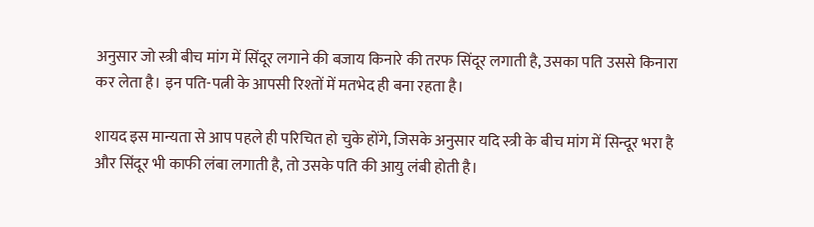अनुसार जो स्त्री बीच मांग में सिंदूर लगाने की बजाय किनारे की तरफ सिंदूर लगाती है, उसका पति उससे किनारा कर लेता है। इन पति-पत्नी के आपसी रिश्तों में मतभेद ही बना रहता है।

शायद इस मान्यता से आप पहले ही परिचित हो चुके होंगे, जिसके अनुसार यदि स्त्री के बीच मांग में सिन्दूर भरा है और सिंदूर भी काफी लंबा लगाती है, तो उसके पति की आयु लंबी होती है।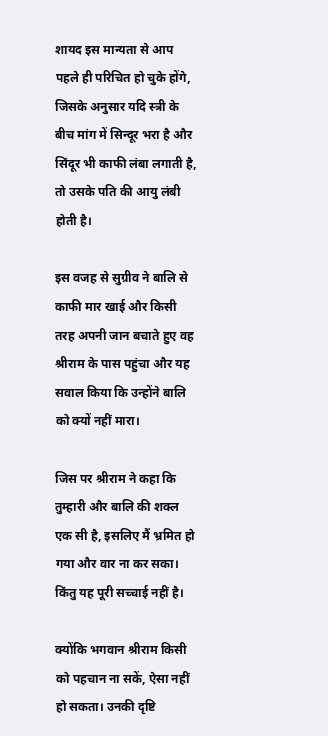शायद इस मान्यता से आप पहले ही परिचित हो चुके होंगे, जिसके अनुसार यदि स्त्री के बीच मांग में सिन्दूर भरा है और सिंदूर भी काफी लंबा लगाती है, तो उसके पति की आयु लंबी होती है।

इस वजह से सुग्रीव ने बालि से काफी मार खाई और किसी तरह अपनी जान बचाते हुए वह श्रीराम के पास पहुंचा और यह सवाल किया कि उन्होंने बालि को क्यों नहीं मारा।

जिस पर श्रीराम ने कहा कि तुम्हारी और बालि की शक्ल एक सी है, इसलिए मैं भ्रमित हो गया और वार ना कर सका। किंतु यह पूरी सच्चाई नहीं है।

क्योंकि भगवान श्रीराम किसी को पहचान ना सकें, ऐसा नहीं हो सकता। उनकी दृष्टि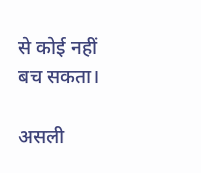से कोई नहीं बच सकता।

असली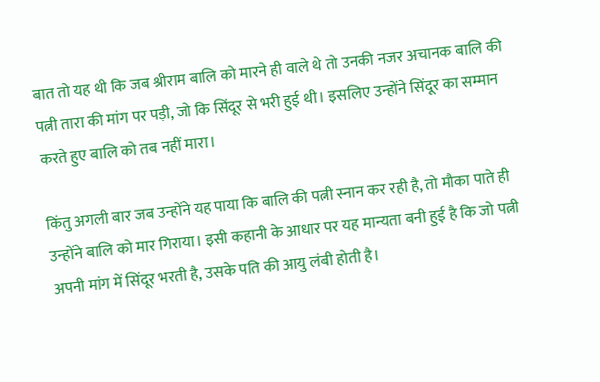बात तो यह थी कि जब श्रीराम बालि को मारने ही वाले थे तो उनकी नजर अचानक बालि की पत्नी तारा की मांग पर पड़ी, जो कि सिंदूर से भरी हुई थी। इसलिए उन्होंने सिंदूर का सम्मान करते हुए बालि को तब नहीं मारा।

किंतु अगली बार जब उन्होंने यह पाया कि बालि की पत्नी स्नान कर रही है, तो मौका पाते ही उन्होंने बालि को मार गिराया। इसी कहानी के आधार पर यह मान्यता बनी हुई है कि जो पत्नी अपनी मांग में सिंदूर भरती है, उसके पति की आयु लंबी होती है।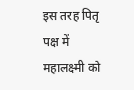इस तरह पितृ पक्ष में महालक्ष्मी को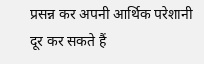प्रसन्न कर अपनी आर्थिक परेशानी दूर कर सकते हैं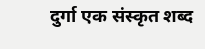दुर्गा एक संस्कृत शब्द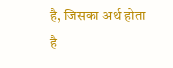है, जिसका अर्थ होता है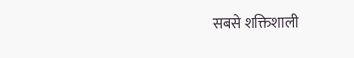सबसे शक्तिशाली